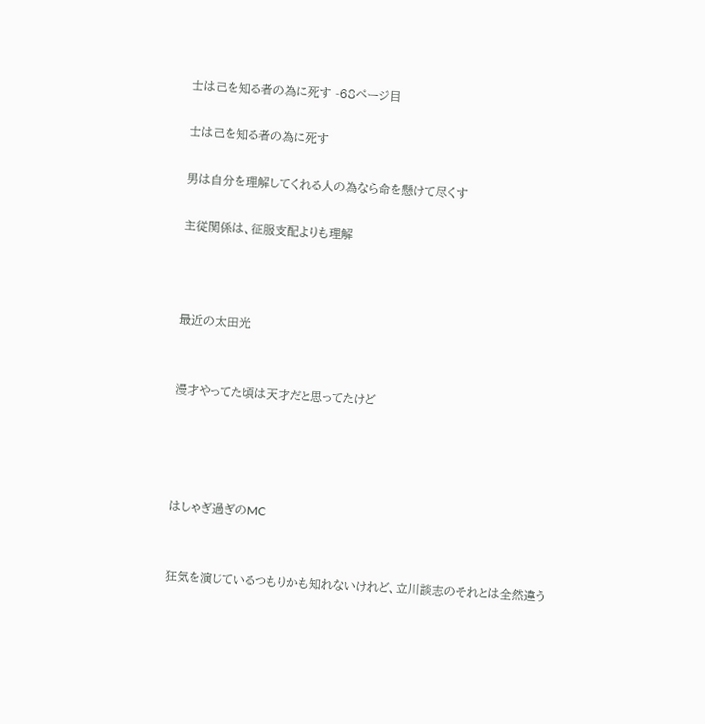士は己を知る者の為に死す -68ページ目

士は己を知る者の為に死す

男は自分を理解してくれる人の為なら命を懸けて尽くす

主従関係は、征服支配よりも理解



最近の太田光


漫才やってた頃は天才だと思ってたけど




はしゃぎ過ぎのMC


狂気を演じているつもりかも知れないけれど、立川談志のそれとは全然違う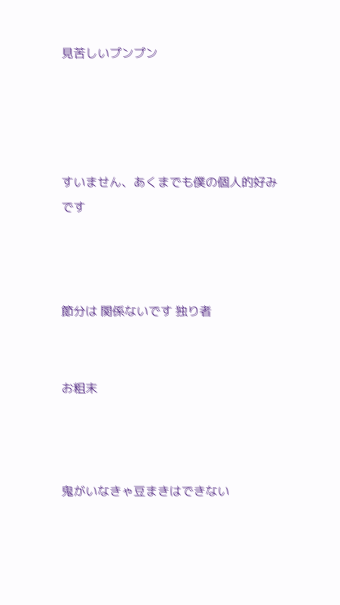見苦しいプンプン




すいません、あくまでも僕の個人的好みです



節分は 関係ないです 独り者


お粗末



鬼がいなきゃ豆まきはできない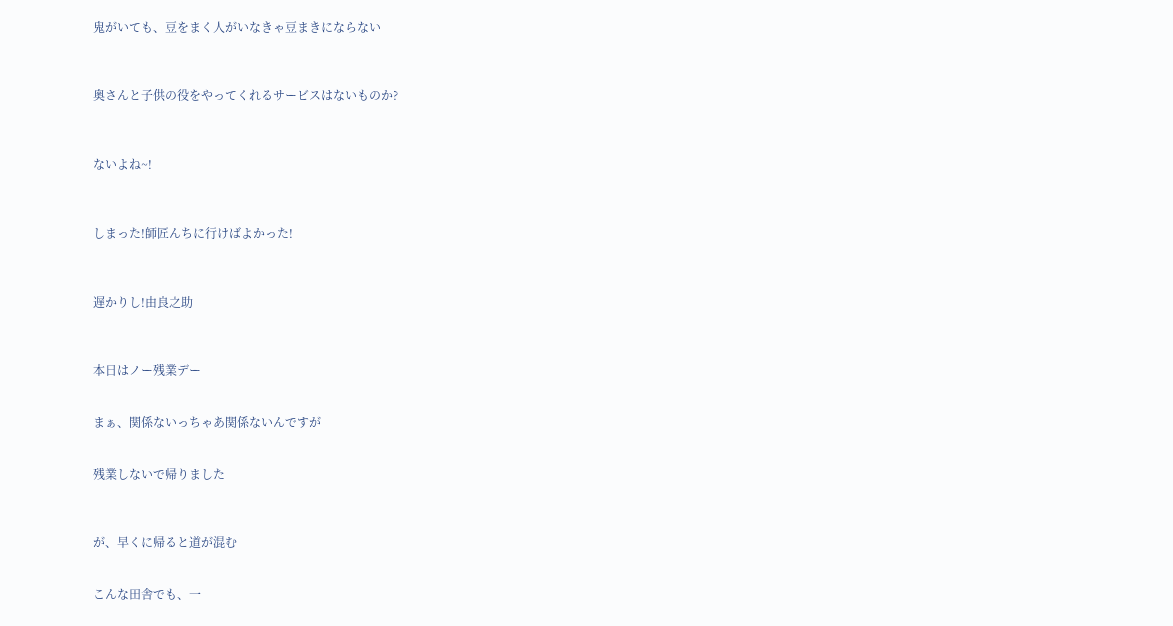鬼がいても、豆をまく人がいなきゃ豆まきにならない



奥さんと子供の役をやってくれるサービスはないものか?



ないよね~!



しまった!師匠んちに行けばよかった!



遅かりし!由良之助



本日はノー残業デー


まぁ、関係ないっちゃあ関係ないんですが


残業しないで帰りました



が、早くに帰ると道が混む


こんな田舎でも、一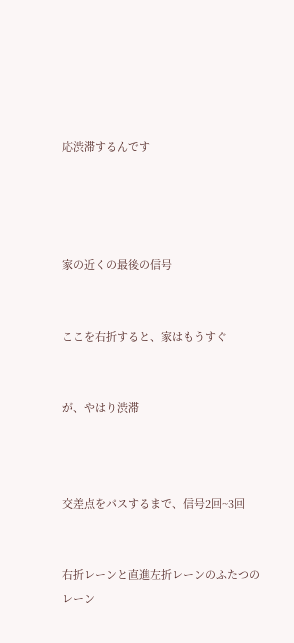応渋滞するんです




家の近くの最後の信号


ここを右折すると、家はもうすぐ


が、やはり渋滞



交差点をパスするまで、信号2回~3回


右折レーンと直進左折レーンのふたつのレーン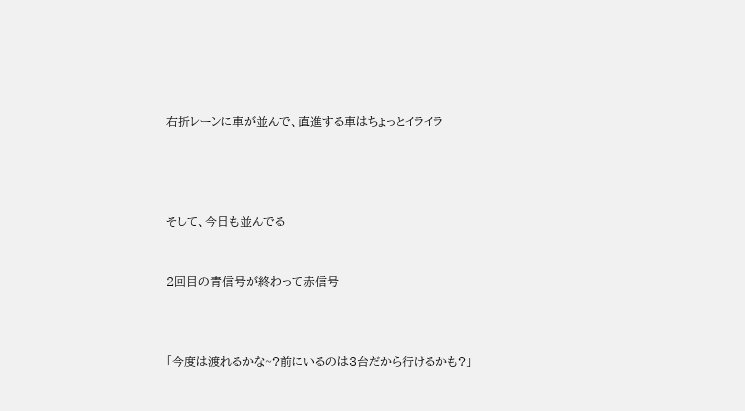右折レーンに車が並んで、直進する車はちょっとイライラ




そして、今日も並んでる


2回目の青信号が終わって赤信号



「今度は渡れるかな~?前にいるのは3台だから行けるかも?」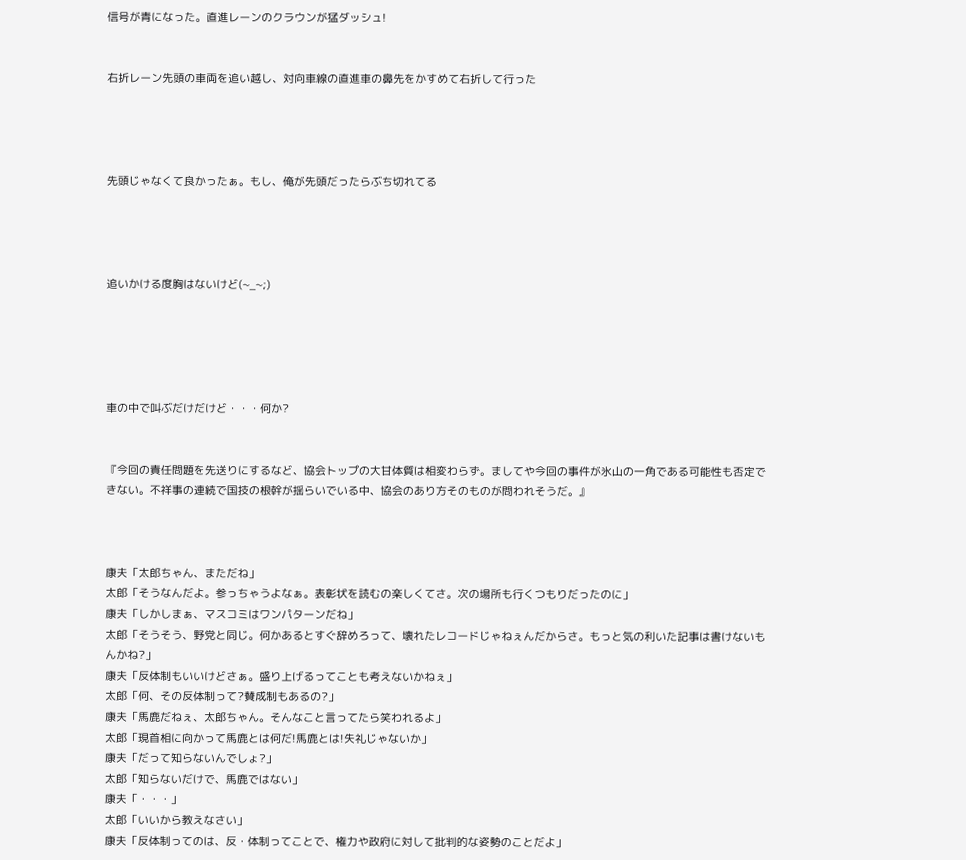信号が青になった。直進レーンのクラウンが猛ダッシュ!


右折レーン先頭の車両を追い越し、対向車線の直進車の鼻先をかすめて右折して行った




先頭じゃなくて良かったぁ。もし、俺が先頭だったらぶち切れてる




追いかける度胸はないけど(~_~;)





車の中で叫ぶだけだけど・・・何か?


『今回の責任問題を先送りにするなど、協会トップの大甘体質は相変わらず。ましてや今回の事件が氷山の一角である可能性も否定できない。不祥事の連続で国技の根幹が揺らいでいる中、協会のあり方そのものが問われそうだ。』



康夫「太郎ちゃん、まただね」
太郎「そうなんだよ。参っちゃうよなぁ。表彰状を読むの楽しくてさ。次の場所も行くつもりだったのに」
康夫「しかしまぁ、マスコミはワンパターンだね」
太郎「そうそう、野党と同じ。何かあるとすぐ辞めろって、壊れたレコードじゃねぇんだからさ。もっと気の利いた記事は書けないもんかね?」
康夫「反体制もいいけどさぁ。盛り上げるってことも考えないかねぇ」
太郎「何、その反体制って?賛成制もあるの?」
康夫「馬鹿だねぇ、太郎ちゃん。そんなこと言ってたら笑われるよ」
太郎「現首相に向かって馬鹿とは何だ!馬鹿とは!失礼じゃないか」
康夫「だって知らないんでしょ?」
太郎「知らないだけで、馬鹿ではない」
康夫「・・・」
太郎「いいから教えなさい」
康夫「反体制ってのは、反・体制ってことで、権力や政府に対して批判的な姿勢のことだよ」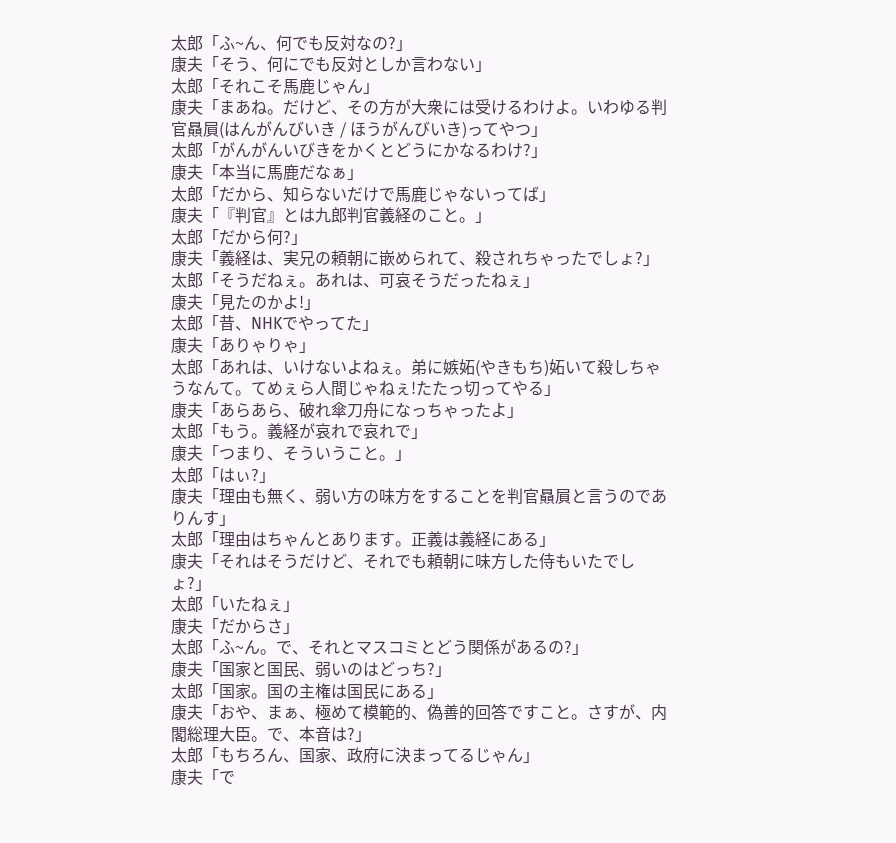太郎「ふ~ん、何でも反対なの?」
康夫「そう、何にでも反対としか言わない」
太郎「それこそ馬鹿じゃん」
康夫「まあね。だけど、その方が大衆には受けるわけよ。いわゆる判官贔屓(はんがんびいき / ほうがんびいき)ってやつ」
太郎「がんがんいびきをかくとどうにかなるわけ?」
康夫「本当に馬鹿だなぁ」
太郎「だから、知らないだけで馬鹿じゃないってば」
康夫「『判官』とは九郎判官義経のこと。」
太郎「だから何?」
康夫「義経は、実兄の頼朝に嵌められて、殺されちゃったでしょ?」
太郎「そうだねぇ。あれは、可哀そうだったねぇ」
康夫「見たのかよ!」
太郎「昔、NHKでやってた」
康夫「ありゃりゃ」
太郎「あれは、いけないよねぇ。弟に嫉妬(やきもち)妬いて殺しちゃうなんて。てめぇら人間じゃねぇ!たたっ切ってやる」
康夫「あらあら、破れ傘刀舟になっちゃったよ」
太郎「もう。義経が哀れで哀れで」
康夫「つまり、そういうこと。」
太郎「はぃ?」
康夫「理由も無く、弱い方の味方をすることを判官贔屓と言うのでありんす」
太郎「理由はちゃんとあります。正義は義経にある」
康夫「それはそうだけど、それでも頼朝に味方した侍もいたでしょ?」
太郎「いたねぇ」
康夫「だからさ」
太郎「ふ~ん。で、それとマスコミとどう関係があるの?」
康夫「国家と国民、弱いのはどっち?」
太郎「国家。国の主権は国民にある」
康夫「おや、まぁ、極めて模範的、偽善的回答ですこと。さすが、内閣総理大臣。で、本音は?」
太郎「もちろん、国家、政府に決まってるじゃん」
康夫「で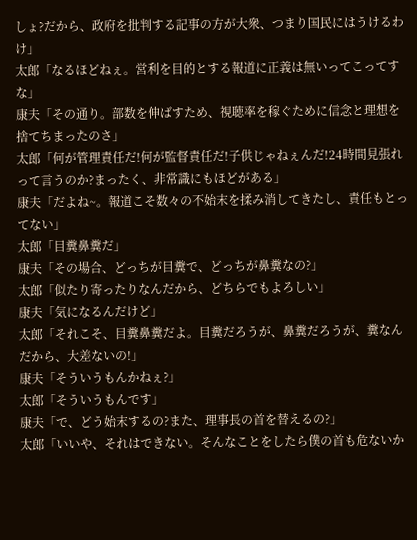しょ?だから、政府を批判する記事の方が大衆、つまり国民にはうけるわけ」
太郎「なるほどねぇ。営利を目的とする報道に正義は無いってこってすな」
康夫「その通り。部数を伸ばすため、視聴率を稼ぐために信念と理想を捨てちまったのさ」
太郎「何が管理責任だ!何が監督責任だ!子供じゃねぇんだ!24時間見張れって言うのか?まったく、非常識にもほどがある」
康夫「だよね~。報道こそ数々の不始末を揉み消してきたし、責任もとってない」
太郎「目糞鼻糞だ」
康夫「その場合、どっちが目糞で、どっちが鼻糞なの?」
太郎「似たり寄ったりなんだから、どちらでもよろしい」
康夫「気になるんだけど」
太郎「それこそ、目糞鼻糞だよ。目糞だろうが、鼻糞だろうが、糞なんだから、大差ないの!」
康夫「そういうもんかねぇ?」
太郎「そういうもんです」
康夫「で、どう始末するの?また、理事長の首を替えるの?」
太郎「いいや、それはできない。そんなことをしたら僕の首も危ないか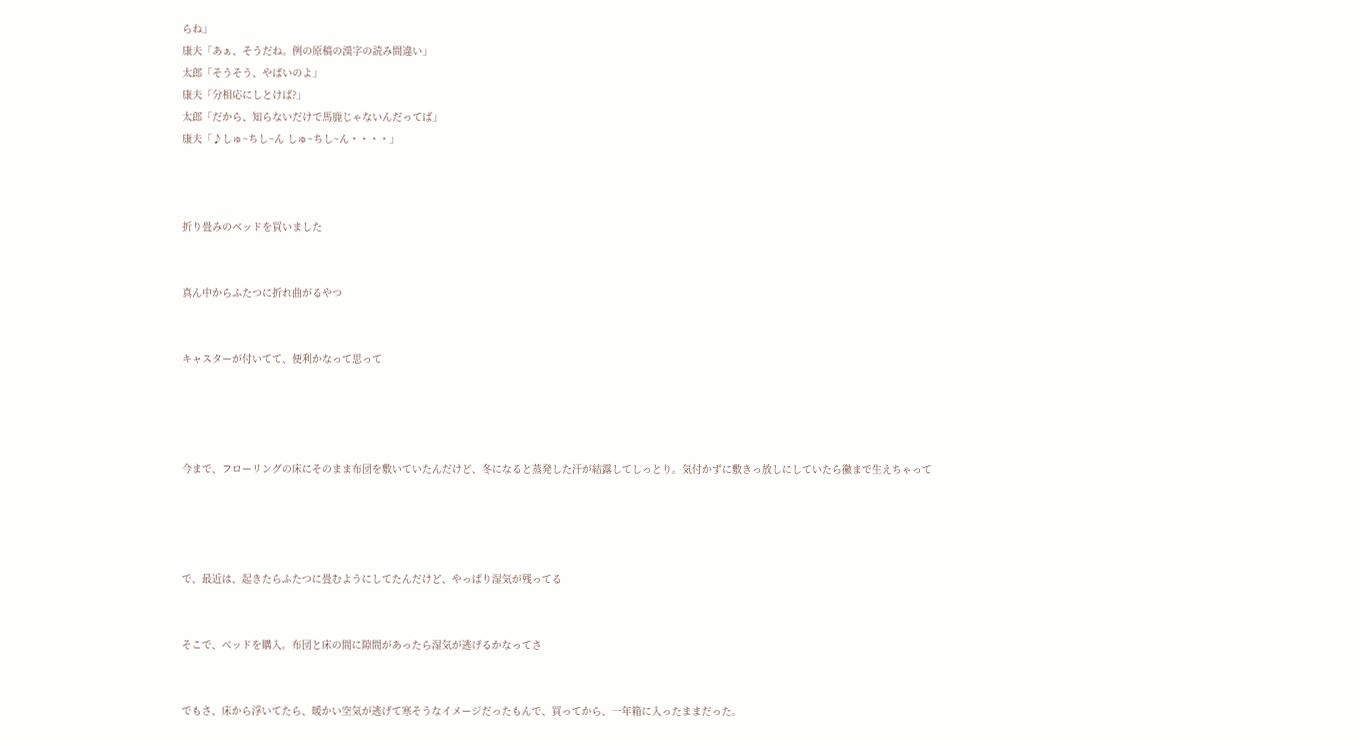らね」
康夫「あぁ、そうだね。例の原稿の漢字の読み間違い」
太郎「そうそう、やばいのよ」
康夫「分相応にしとけば?」
太郎「だから、知らないだけで馬鹿じゃないんだってば」
康夫「♪しゅ~ちし~ん しゅ~ちし~ん・・・・」



折り畳みのベッドを買いました


真ん中からふたつに折れ曲がるやつ


キャスターが付いてて、便利かなって思って




今まで、フローリングの床にそのまま布団を敷いていたんだけど、冬になると蒸発した汗が結露してしっとり。気付かずに敷きっ放しにしていたら黴まで生えちゃって




で、最近は、起きたらふたつに畳むようにしてたんだけど、やっぱり湿気が残ってる


そこで、ベッドを購入。布団と床の間に隙間があったら湿気が逃げるかなってさ


でもさ、床から浮いてたら、暖かい空気が逃げて寒そうなイメージだったもんで、買ってから、一年箱に入ったままだった。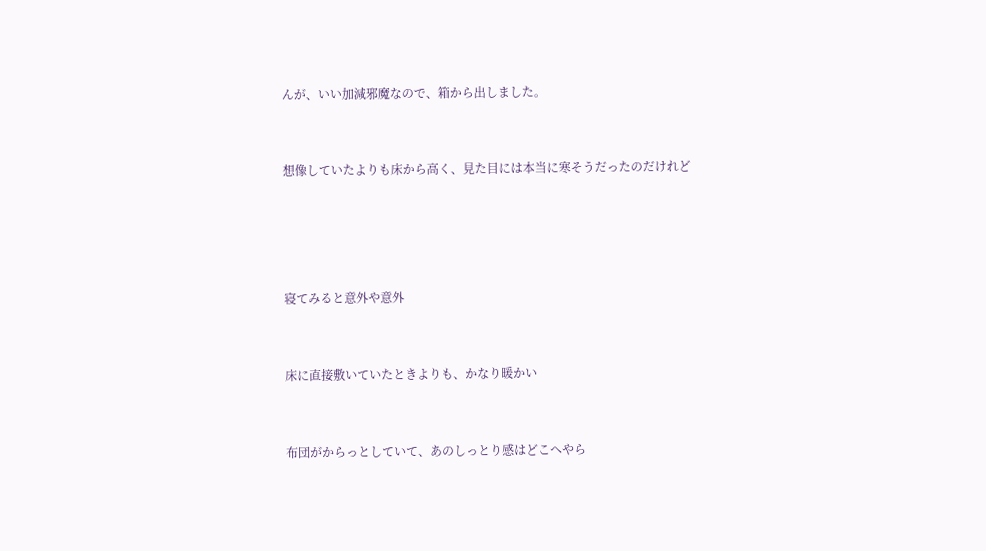んが、いい加減邪魔なので、箱から出しました。


想像していたよりも床から高く、見た目には本当に寒そうだったのだけれど




寝てみると意外や意外


床に直接敷いていたときよりも、かなり暖かい


布団がからっとしていて、あのしっとり感はどこへやら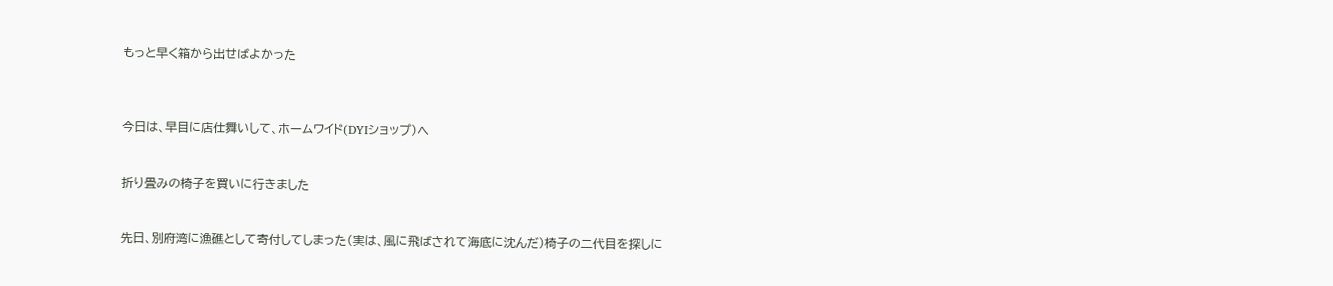もっと早く箱から出せばよかった



今日は、早目に店仕舞いして、ホームワイド(DYIショップ)へ


折り畳みの椅子を買いに行きました


先日、別府湾に漁礁として寄付してしまった(実は、風に飛ばされて海底に沈んだ)椅子の二代目を探しに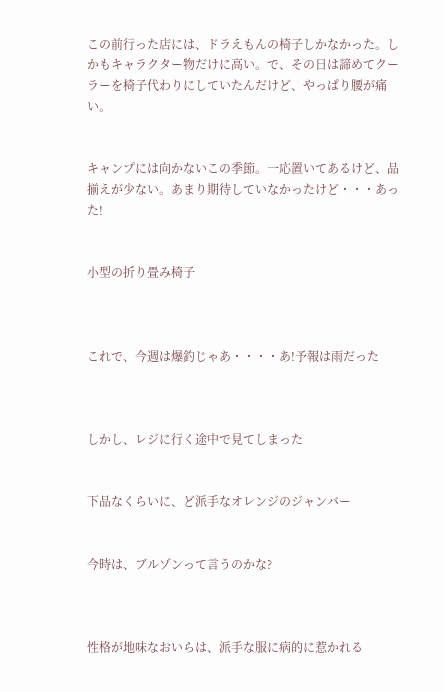この前行った店には、ドラえもんの椅子しかなかった。しかもキャラクター物だけに高い。で、その日は諦めてクーラーを椅子代わりにしていたんだけど、やっぱり腰が痛い。


キャンプには向かないこの季節。一応置いてあるけど、品揃えが少ない。あまり期待していなかったけど・・・あった!


小型の折り畳み椅子



これで、今週は爆釣じゃあ・・・・あ!予報は雨だった



しかし、レジに行く途中で見てしまった


下品なくらいに、ど派手なオレンジのジャンバー


今時は、ブルゾンって言うのかな?



性格が地味なおいらは、派手な服に病的に惹かれる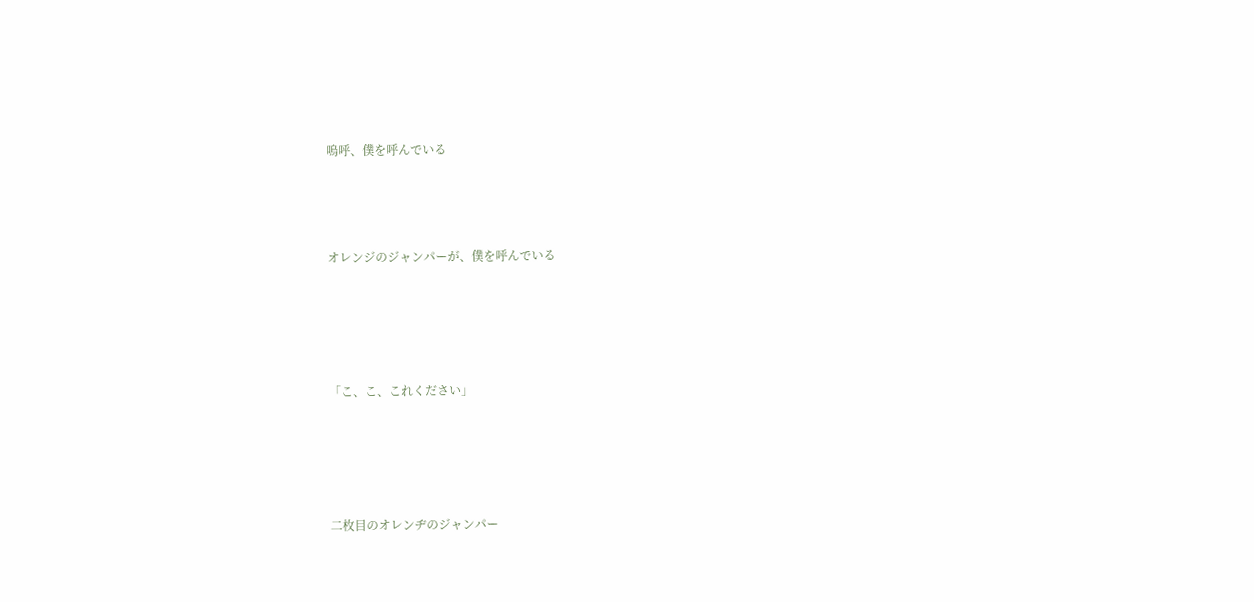嗚呼、僕を呼んでいる



オレンジのジャンパーが、僕を呼んでいる




「こ、こ、これください」




二枚目のオレンヂのジャンパー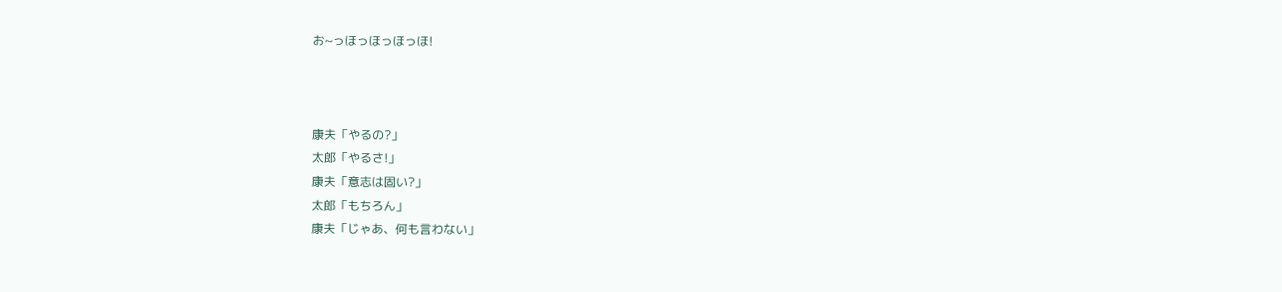お~っほっほっほっほ!



康夫「やるの?」
太郎「やるさ!」
康夫「意志は固い?」
太郎「もちろん」
康夫「じゃあ、何も言わない」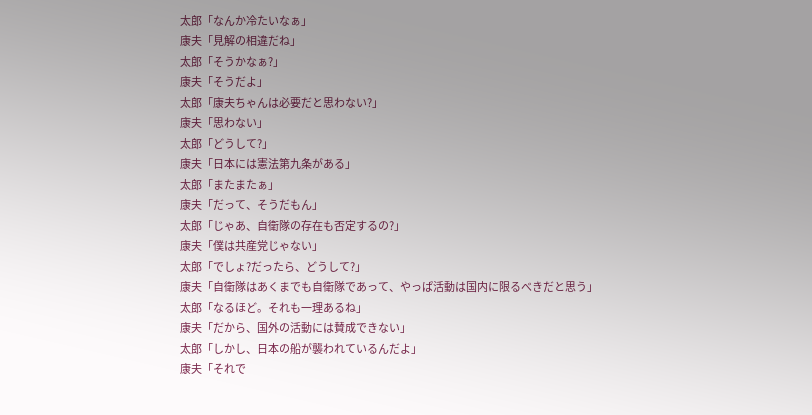太郎「なんか冷たいなぁ」
康夫「見解の相違だね」
太郎「そうかなぁ?」
康夫「そうだよ」
太郎「康夫ちゃんは必要だと思わない?」
康夫「思わない」
太郎「どうして?」
康夫「日本には憲法第九条がある」
太郎「またまたぁ」
康夫「だって、そうだもん」
太郎「じゃあ、自衛隊の存在も否定するの?」
康夫「僕は共産党じゃない」
太郎「でしょ?だったら、どうして?」
康夫「自衛隊はあくまでも自衛隊であって、やっぱ活動は国内に限るべきだと思う」
太郎「なるほど。それも一理あるね」
康夫「だから、国外の活動には賛成できない」
太郎「しかし、日本の船が襲われているんだよ」
康夫「それで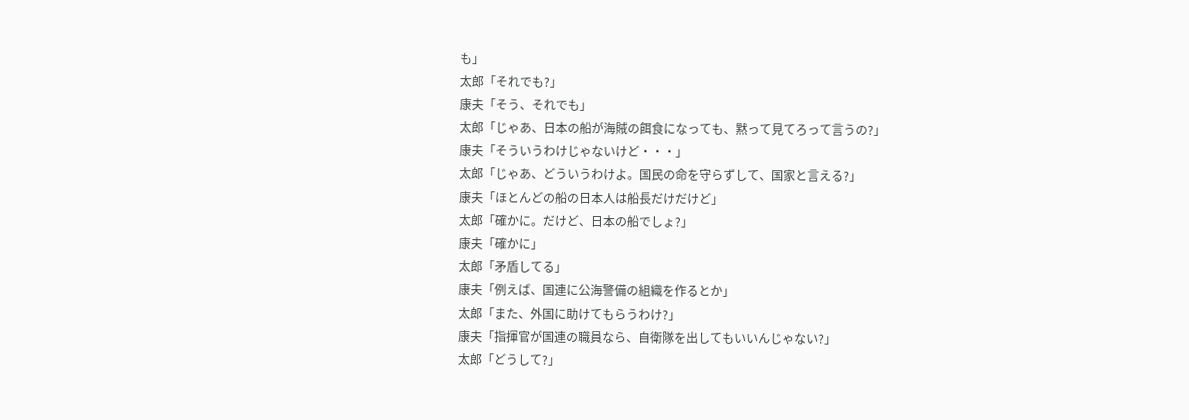も」
太郎「それでも?」
康夫「そう、それでも」
太郎「じゃあ、日本の船が海賊の餌食になっても、黙って見てろって言うの?」
康夫「そういうわけじゃないけど・・・」
太郎「じゃあ、どういうわけよ。国民の命を守らずして、国家と言える?」
康夫「ほとんどの船の日本人は船長だけだけど」
太郎「確かに。だけど、日本の船でしょ?」
康夫「確かに」
太郎「矛盾してる」
康夫「例えば、国連に公海警備の組織を作るとか」
太郎「また、外国に助けてもらうわけ?」
康夫「指揮官が国連の職員なら、自衛隊を出してもいいんじゃない?」
太郎「どうして?」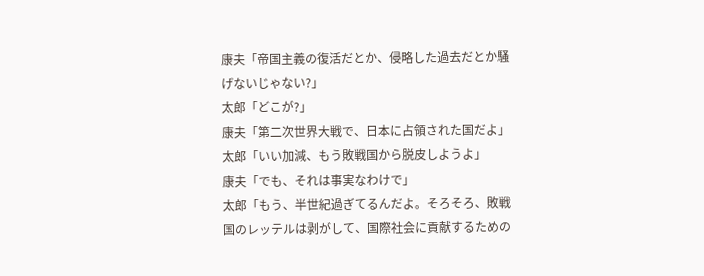康夫「帝国主義の復活だとか、侵略した過去だとか騒げないじゃない?」
太郎「どこが?」
康夫「第二次世界大戦で、日本に占領された国だよ」
太郎「いい加減、もう敗戦国から脱皮しようよ」
康夫「でも、それは事実なわけで」
太郎「もう、半世紀過ぎてるんだよ。そろそろ、敗戦国のレッテルは剥がして、国際社会に貢献するための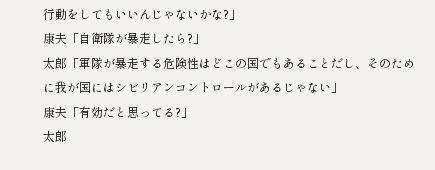行動をしてもいいんじゃないかな?」
康夫「自衛隊が暴走したら?」
太郎「軍隊が暴走する危険性はどこの国でもあることだし、そのために我が国にはシビリアンコントロールがあるじゃない」
康夫「有効だと思ってる?」
太郎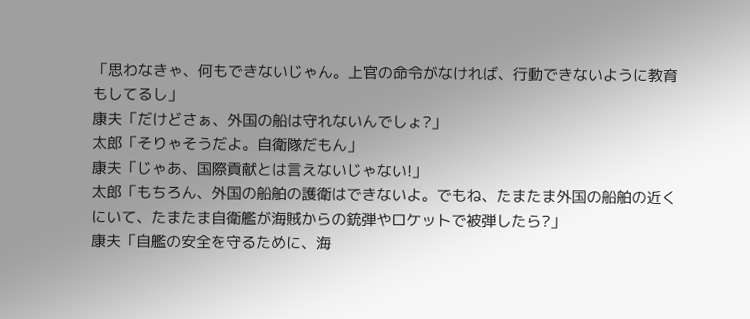「思わなきゃ、何もできないじゃん。上官の命令がなければ、行動できないように教育もしてるし」
康夫「だけどさぁ、外国の船は守れないんでしょ?」
太郎「そりゃそうだよ。自衛隊だもん」
康夫「じゃあ、国際貢献とは言えないじゃない!」
太郎「もちろん、外国の船舶の護衛はできないよ。でもね、たまたま外国の船舶の近くにいて、たまたま自衛艦が海賊からの銃弾やロケットで被弾したら?」
康夫「自艦の安全を守るために、海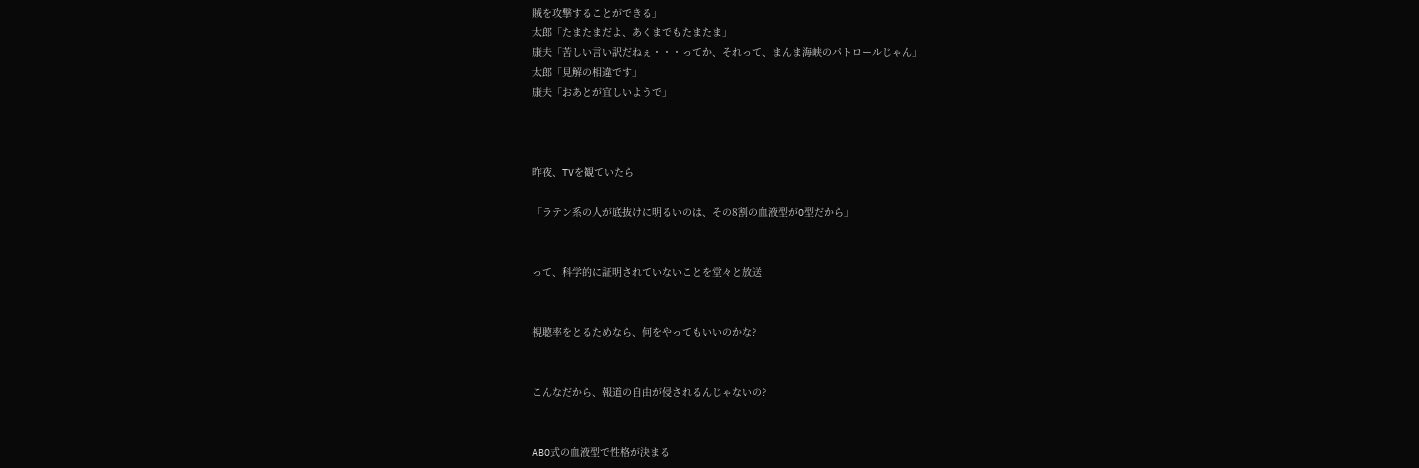賊を攻撃することができる」
太郎「たまたまだよ、あくまでもたまたま」
康夫「苦しい言い訳だねぇ・・・ってか、それって、まんま海峡のパトロールじゃん」
太郎「見解の相違です」
康夫「おあとが宜しいようで」



昨夜、TVを観ていたら

「ラテン系の人が底抜けに明るいのは、その8割の血液型がO型だから」


って、科学的に証明されていないことを堂々と放送


視聴率をとるためなら、何をやってもいいのかな?


こんなだから、報道の自由が侵されるんじゃないの?


ABO式の血液型で性格が決まる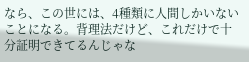なら、この世には、4種類に人間しかいないことになる。背理法だけど、これだけで十分証明できてるんじゃな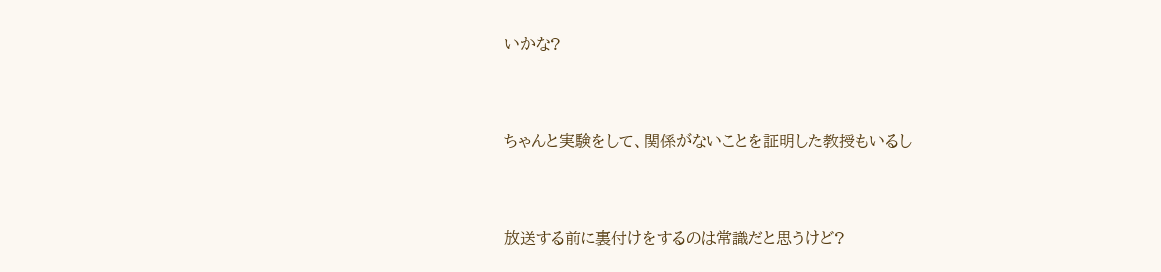いかな?


ちゃんと実験をして、関係がないことを証明した教授もいるし


放送する前に裏付けをするのは常識だと思うけど?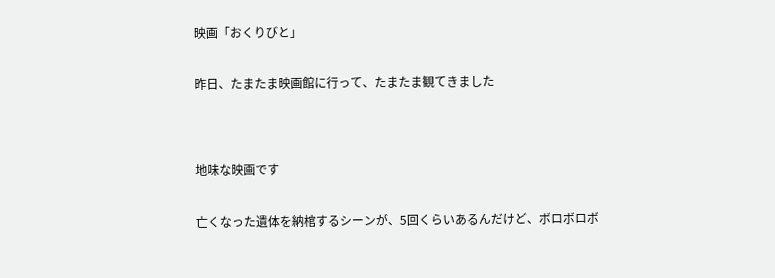映画「おくりびと」


昨日、たまたま映画館に行って、たまたま観てきました




地味な映画です


亡くなった遺体を納棺するシーンが、5回くらいあるんだけど、ボロボロボ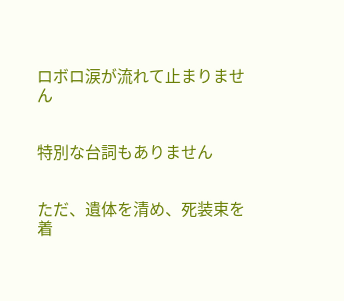ロボロ涙が流れて止まりません


特別な台詞もありません


ただ、遺体を清め、死装束を着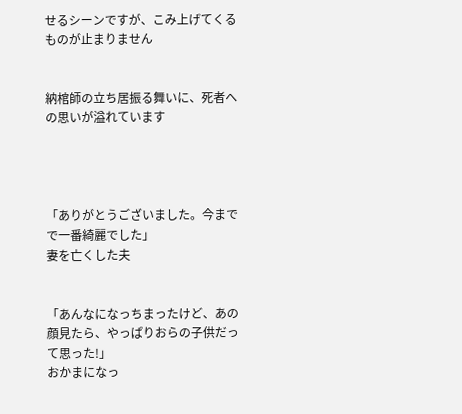せるシーンですが、こみ上げてくるものが止まりません


納棺師の立ち居振る舞いに、死者への思いが溢れています




「ありがとうございました。今までで一番綺麗でした」
妻を亡くした夫


「あんなになっちまったけど、あの顔見たら、やっぱりおらの子供だって思った!」
おかまになっ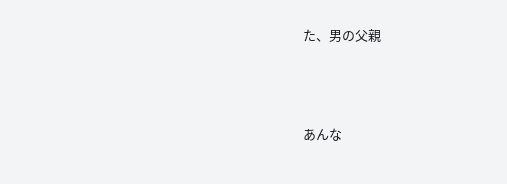た、男の父親




あんな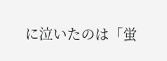に泣いたのは「蛍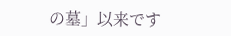の墓」以来です